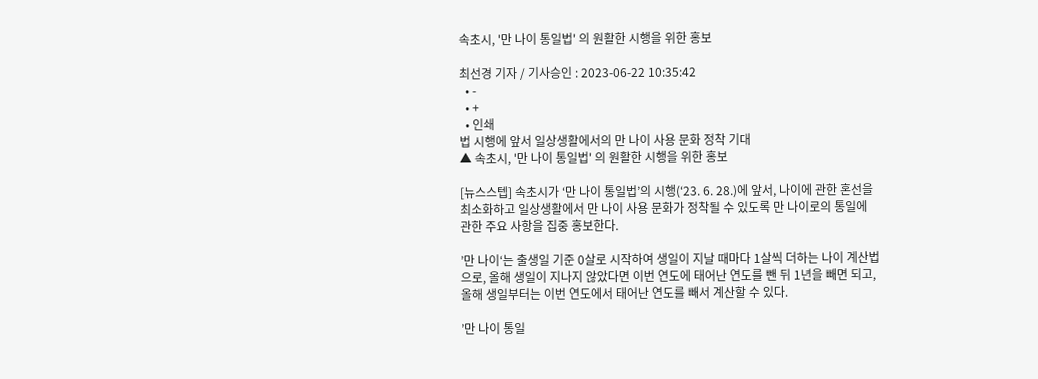속초시, '만 나이 통일법' 의 원활한 시행을 위한 홍보

최선경 기자 / 기사승인 : 2023-06-22 10:35:42
  • -
  • +
  • 인쇄
법 시행에 앞서 일상생활에서의 만 나이 사용 문화 정착 기대
▲ 속초시, '만 나이 통일법' 의 원활한 시행을 위한 홍보

[뉴스스텝] 속초시가 ‘만 나이 통일법’의 시행(‘23. 6. 28.)에 앞서, 나이에 관한 혼선을 최소화하고 일상생활에서 만 나이 사용 문화가 정착될 수 있도록 만 나이로의 통일에 관한 주요 사항을 집중 홍보한다.

’만 나이‘는 출생일 기준 0살로 시작하여 생일이 지날 때마다 1살씩 더하는 나이 계산법으로, 올해 생일이 지나지 않았다면 이번 연도에 태어난 연도를 뺀 뒤 1년을 빼면 되고, 올해 생일부터는 이번 연도에서 태어난 연도를 빼서 계산할 수 있다.

’만 나이 통일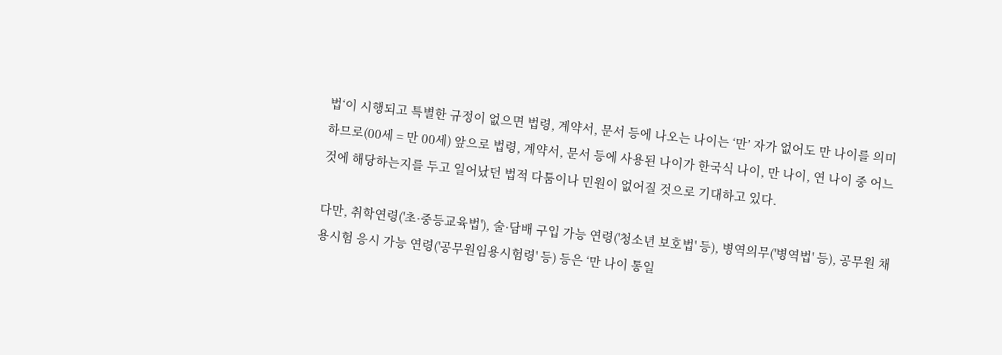법‘이 시행되고 특별한 규정이 없으면 법령, 계약서, 문서 등에 나오는 나이는 ‘만’ 자가 없어도 만 나이를 의미하므로(00세 = 만 00세) 앞으로 법령, 계약서, 문서 등에 사용된 나이가 한국식 나이, 만 나이, 연 나이 중 어느 것에 해당하는지를 두고 일어났던 법적 다툼이나 민원이 없어질 것으로 기대하고 있다.

다만, 취학연령('초·중등교육법'), 술·담배 구입 가능 연령('청소년 보호법' 등), 병역의무('병역법' 등), 공무원 채용시험 응시 가능 연령('공무원임용시험령' 등) 등은 ‘만 나이 통일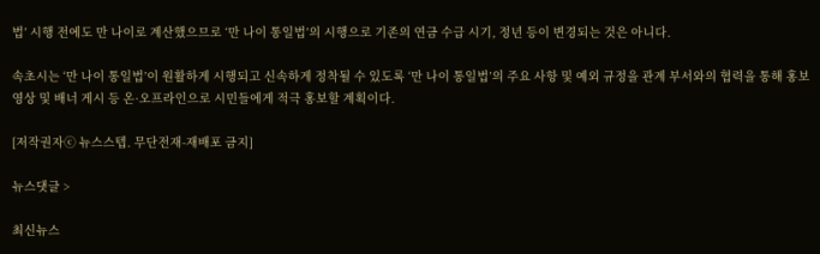법’ 시행 전에도 만 나이로 계산했으므로 ‘만 나이 통일법’의 시행으로 기존의 연금 수급 시기, 정년 등이 변경되는 것은 아니다.

속초시는 ‘만 나이 통일법’이 원활하게 시행되고 신속하게 정착될 수 있도록 ‘만 나이 통일법’의 주요 사항 및 예외 규정을 관계 부서와의 협력을 통해 홍보 영상 및 배너 게시 등 온·오프라인으로 시민들에게 적극 홍보할 계획이다.

[저작권자ⓒ 뉴스스텝. 무단전재-재배포 금지]

뉴스댓글 >

최신뉴스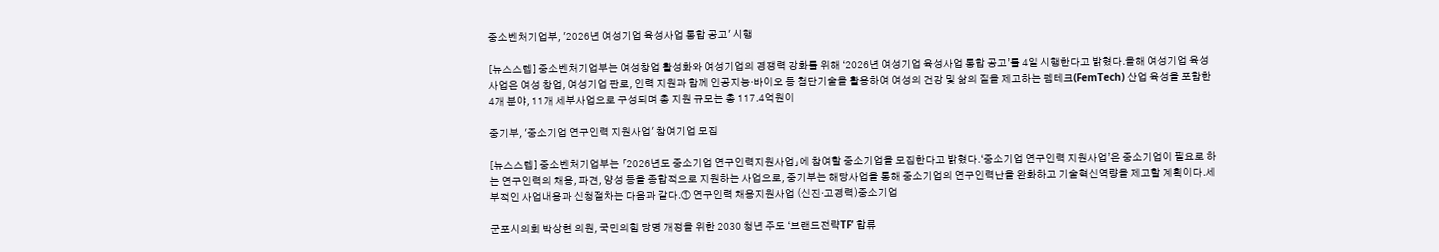중소벤처기업부, '2026년 여성기업 육성사업 통합 공고' 시행

[뉴스스텝] 중소벤처기업부는 여성창업 활성화와 여성기업의 경쟁력 강화를 위해 ‘2026년 여성기업 육성사업 통합 공고’를 4일 시행한다고 밝혔다.올해 여성기업 육성사업은 여성 창업, 여성기업 판로, 인력 지원과 함께 인공지능‧바이오 등 첨단기술을 활용하여 여성의 건강 및 삶의 질을 제고하는 펨테크(FemTech) 산업 육성을 포함한 4개 분야, 11개 세부사업으로 구성되며 총 지원 규모는 총 117.4억원이

중기부, '중소기업 연구인력 지원사업' 참여기업 모집

[뉴스스텝] 중소벤처기업부는 「2026년도 중소기업 연구인력지원사업」에 참여할 중소기업을 모집한다고 밝혔다.‘중소기업 연구인력 지원사업’은 중소기업이 필요로 하는 연구인력의 채용, 파견, 양성 등을 종합적으로 지원하는 사업으로, 중기부는 해당사업을 통해 중소기업의 연구인력난을 완화하고 기술혁신역량을 제고할 계획이다.세부적인 사업내용과 신청절차는 다음과 같다.① 연구인력 채용지원사업 (신진·고경력)중소기업

군포시의회 박상현 의원, 국민의힘 당명 개정을 위한 2030 청년 주도 ‘브랜드전략TF’ 합류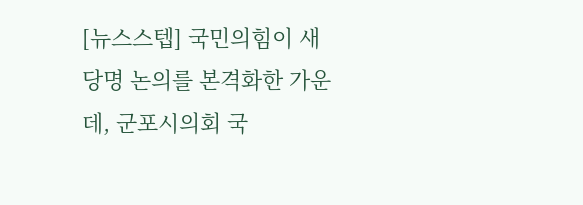[뉴스스텝] 국민의힘이 새 당명 논의를 본격화한 가운데, 군포시의회 국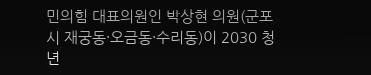민의힘 대표의원인 박상현 의원(군포시 재궁동·오금동·수리동)이 2030 청년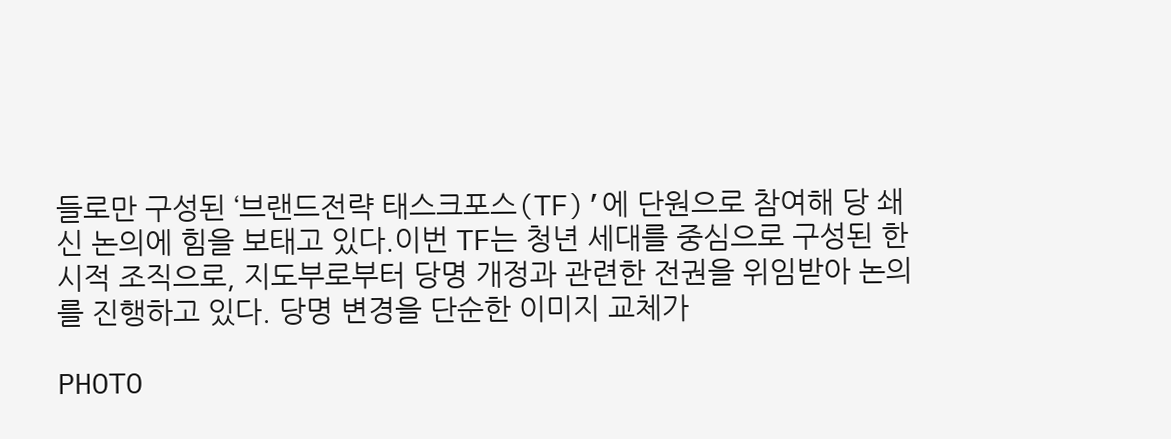들로만 구성된 ‘브랜드전략 태스크포스(TF)’에 단원으로 참여해 당 쇄신 논의에 힘을 보태고 있다.이번 TF는 청년 세대를 중심으로 구성된 한시적 조직으로, 지도부로부터 당명 개정과 관련한 전권을 위임받아 논의를 진행하고 있다. 당명 변경을 단순한 이미지 교체가

PHOTO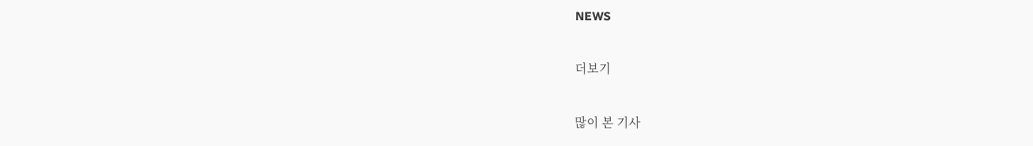NEWS

더보기

많이 본 기사